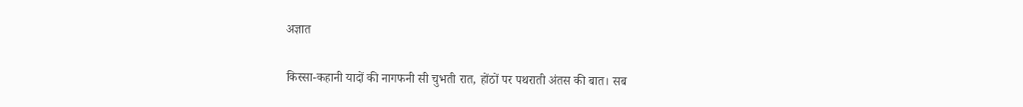अज्ञात

किस्सा-कहानी यादों की नागफनी सी चुभती रात, होंठों पर पथराती अंतस की बात। सब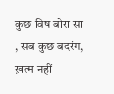कुछ विष बोरा सा , सब कुछ बदरंग, ख़त्म नहीं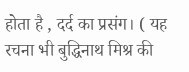होता है , दर्द का प्रसंग। ( यह रचना भी बुद्धिनाथ मिश्र की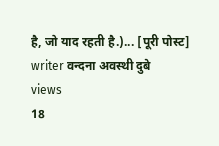है, जो याद रहती है.)... [पूरी पोस्ट]
writer वन्दना अवस्थी दुबे
views
18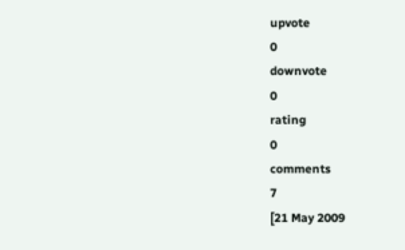upvote
0
downvote
0
rating
0
comments
7
[21 May 2009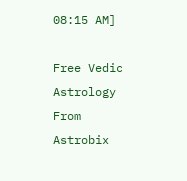08:15 AM]

Free Vedic Astrology From Astrobix